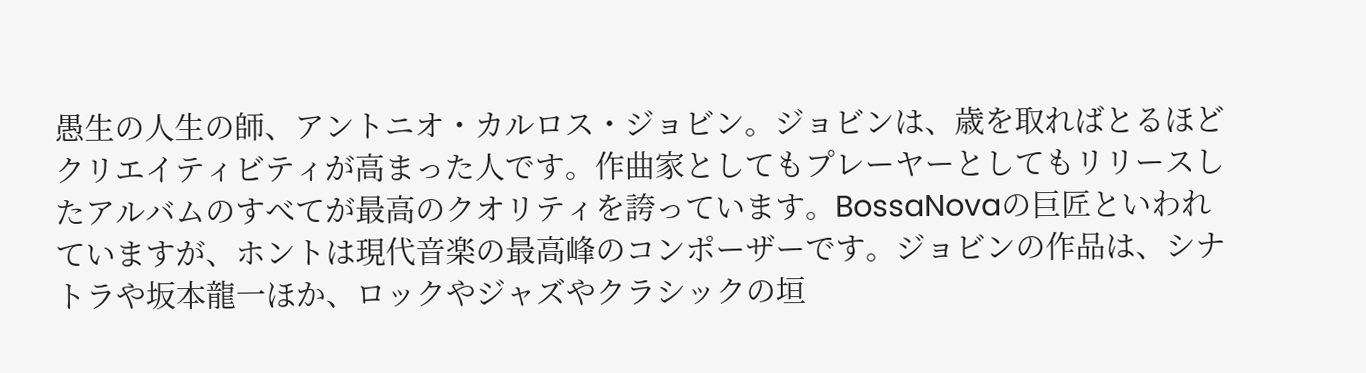愚生の人生の師、アントニオ・カルロス・ジョビン。ジョビンは、歳を取ればとるほどクリエイティビティが高まった人です。作曲家としてもプレーヤーとしてもリリースしたアルバムのすべてが最高のクオリティを誇っています。BossaNovaの巨匠といわれていますが、ホントは現代音楽の最高峰のコンポーザーです。ジョビンの作品は、シナトラや坂本龍一ほか、ロックやジャズやクラシックの垣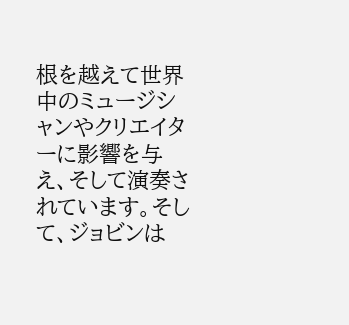根を越えて世界中のミュージシャンやクリエイターに影響を与え、そして演奏されています。そして、ジョビンは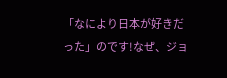「なにより日本が好きだった」のです!なぜ、ジョ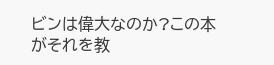ビンは偉大なのか?この本がそれを教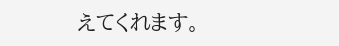えてくれます。